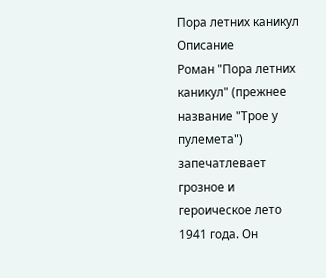Пора летних каникул
Описание
Роман "Пора летних каникул" (прежнее название "Трое у пулемета") запечатлевает грозное и героическое лето 1941 года. Он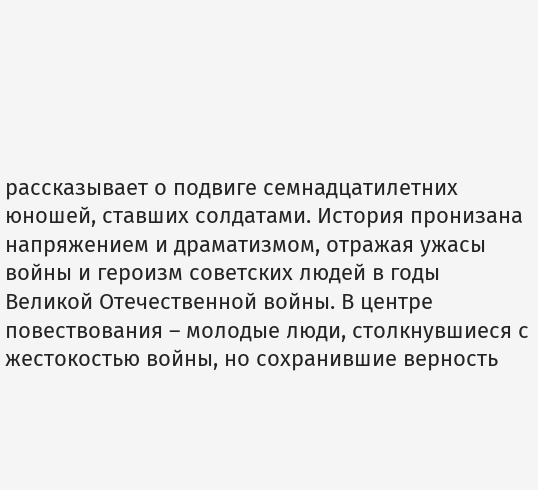рассказывает о подвиге семнадцатилетних юношей, ставших солдатами. История пронизана напряжением и драматизмом, отражая ужасы войны и героизм советских людей в годы Великой Отечественной войны. В центре повествования – молодые люди, столкнувшиеся с жестокостью войны, но сохранившие верность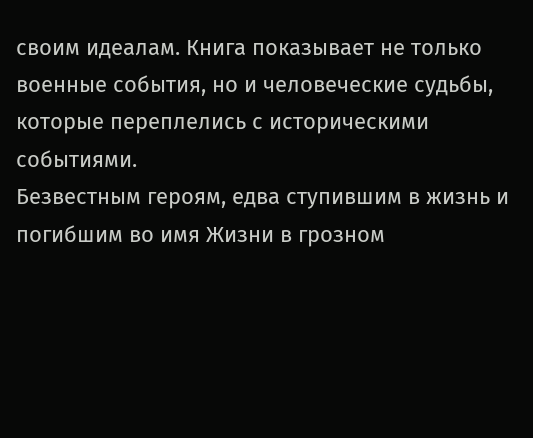своим идеалам. Книга показывает не только военные события, но и человеческие судьбы, которые переплелись с историческими событиями.
Безвестным героям, едва ступившим в жизнь и погибшим во имя Жизни в грозном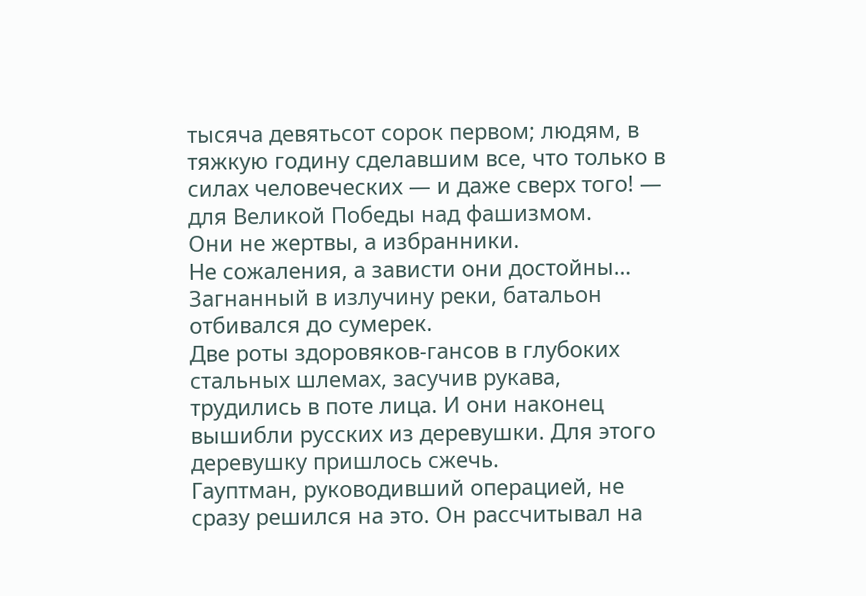тысяча девятьсот сорок первом; людям, в тяжкую годину сделавшим все, что только в силах человеческих — и даже сверх того! — для Великой Победы над фашизмом.
Они не жертвы, а избранники.
Не сожаления, а зависти они достойны…
Загнанный в излучину реки, батальон отбивался до сумерек.
Две роты здоровяков-гансов в глубоких стальных шлемах, засучив рукава, трудились в поте лица. И они наконец вышибли русских из деревушки. Для этого деревушку пришлось сжечь.
Гауптман, руководивший операцией, не сразу решился на это. Он рассчитывал на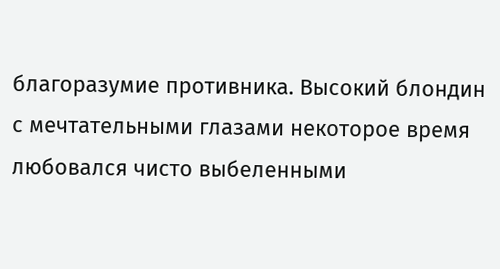благоразумие противника. Высокий блондин с мечтательными глазами некоторое время любовался чисто выбеленными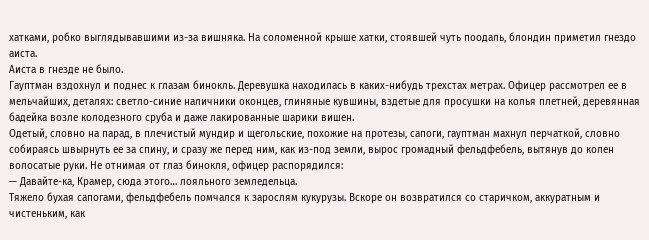хатками, робко выглядывавшими из-за вишняка. На соломенной крыше хатки, стоявшей чуть поодаль, блондин приметил гнездо аиста.
Аиста в гнезде не было.
Гауптман вздохнул и поднес к глазам бинокль. Деревушка находилась в каких-нибудь трехстах метрах. Офицер рассмотрел ее в мельчайших, деталях: светло-синие наличники оконцев, глиняные кувшины, вздетые для просушки на колья плетней, деревянная бадейка возле колодезного сруба и даже лакированные шарики вишен.
Одетый, словно на парад, в плечистый мундир и щегольские, похожие на протезы, сапоги, гауптман махнул перчаткой, словно собираясь швырнуть ее за спину, и сразу же перед ним, как из-под земли, вырос громадный фельдфебель, вытянув до колен волосатые руки. Не отнимая от глаз бинокля, офицер распорядился:
— Давайте-ка, Крамер, сюда этого… лояльного земледельца.
Тяжело бухая сапогами, фельдфебель помчался к зарослям кукурузы. Вскоре он возвратился со старичком, аккуратным и чистеньким, как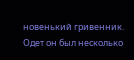новенький гривенник. Одет он был несколько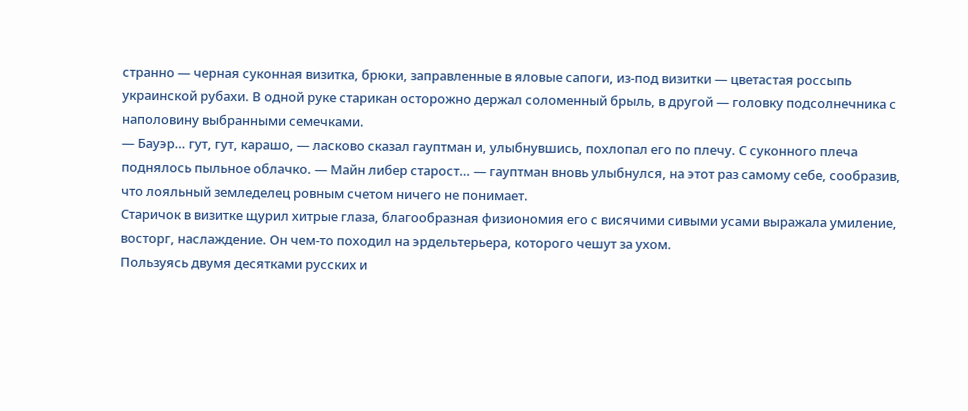странно — черная суконная визитка, брюки, заправленные в яловые сапоги, из-под визитки — цветастая россыпь украинской рубахи. В одной руке старикан осторожно держал соломенный брыль, в другой — головку подсолнечника с наполовину выбранными семечками.
— Бауэр… гут, гут, карашо, — ласково сказал гауптман и, улыбнувшись, похлопал его по плечу. С суконного плеча поднялось пыльное облачко. — Майн либер старост… — гауптман вновь улыбнулся, на этот раз самому себе, сообразив, что лояльный земледелец ровным счетом ничего не понимает.
Старичок в визитке щурил хитрые глаза, благообразная физиономия его с висячими сивыми усами выражала умиление, восторг, наслаждение. Он чем-то походил на эрдельтерьера, которого чешут за ухом.
Пользуясь двумя десятками русских и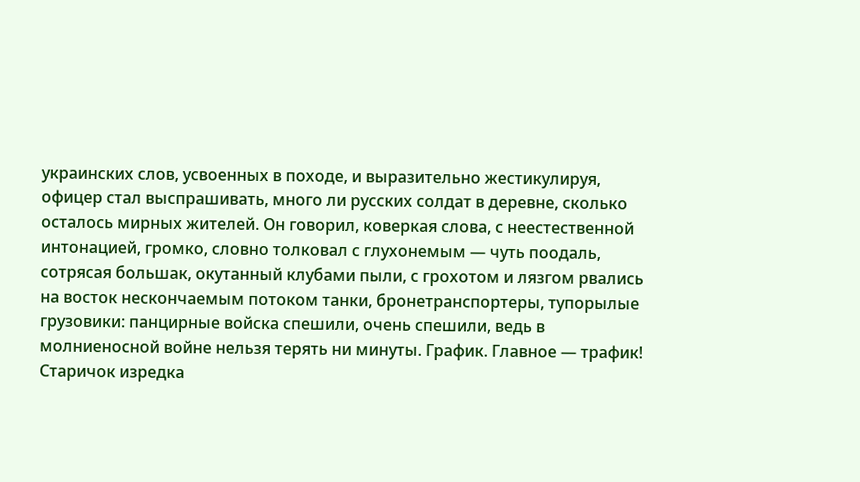украинских слов, усвоенных в походе, и выразительно жестикулируя, офицер стал выспрашивать, много ли русских солдат в деревне, сколько осталось мирных жителей. Он говорил, коверкая слова, с неестественной интонацией, громко, словно толковал с глухонемым — чуть поодаль, сотрясая большак, окутанный клубами пыли, с грохотом и лязгом рвались на восток нескончаемым потоком танки, бронетранспортеры, тупорылые грузовики: панцирные войска спешили, очень спешили, ведь в молниеносной войне нельзя терять ни минуты. График. Главное — трафик!
Старичок изредка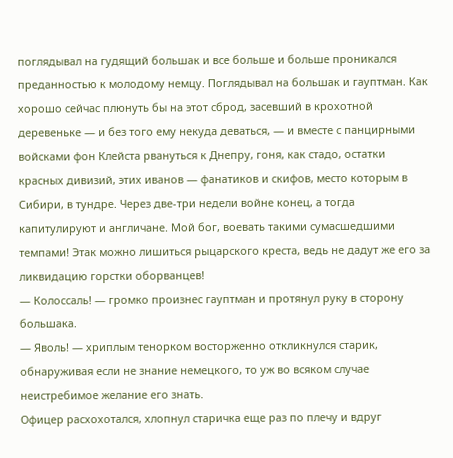поглядывал на гудящий большак и все больше и больше проникался преданностью к молодому немцу. Поглядывал на большак и гауптман. Как хорошо сейчас плюнуть бы на этот сброд, засевший в крохотной деревеньке — и без того ему некуда деваться, — и вместе с панцирными войсками фон Клейста рвануться к Днепру, гоня, как стадо, остатки красных дивизий, этих иванов — фанатиков и скифов, место которым в Сибири, в тундре. Через две-три недели войне конец, а тогда капитулируют и англичане. Мой бог, воевать такими сумасшедшими темпами! Этак можно лишиться рыцарского креста, ведь не дадут же его за ликвидацию горстки оборванцев!
— Колоссаль! — громко произнес гауптман и протянул руку в сторону большака.
— Яволь! — хриплым тенорком восторженно откликнулся старик, обнаруживая если не знание немецкого, то уж во всяком случае неистребимое желание его знать.
Офицер расхохотался, хлопнул старичка еще раз по плечу и вдруг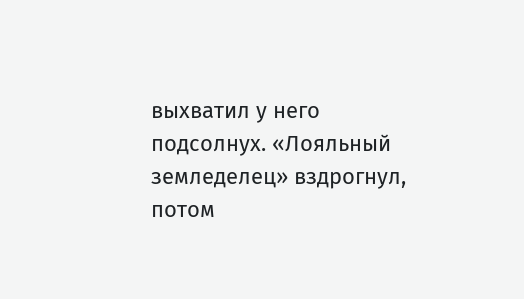выхватил у него подсолнух. «Лояльный земледелец» вздрогнул, потом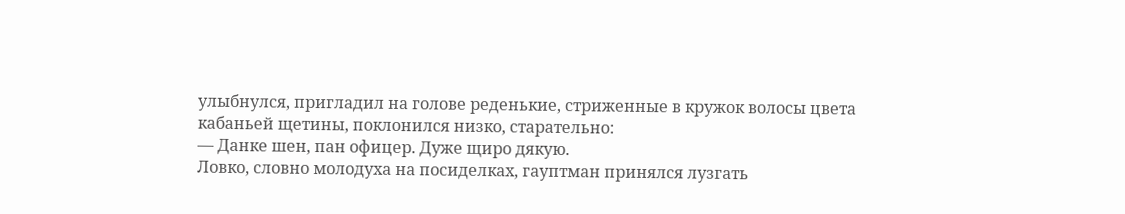улыбнулся, пригладил на голове реденькие, стриженные в кружок волосы цвета кабаньей щетины, поклонился низко, старательно:
— Данке шен, пан офицер. Дуже щиро дякую.
Ловко, словно молодуха на посиделках, гауптман принялся лузгать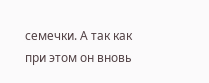семечки. А так как при этом он вновь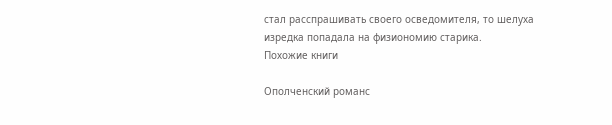стал расспрашивать своего осведомителя, то шелуха изредка попадала на физиономию старика.
Похожие книги

Ополченский романс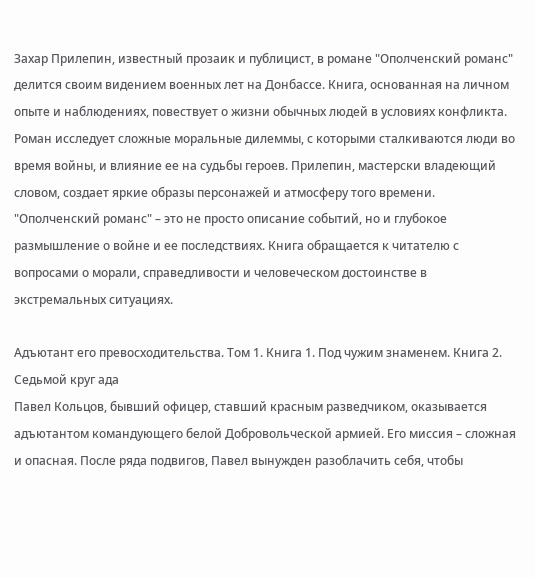Захар Прилепин, известный прозаик и публицист, в романе "Ополченский романс" делится своим видением военных лет на Донбассе. Книга, основанная на личном опыте и наблюдениях, повествует о жизни обычных людей в условиях конфликта. Роман исследует сложные моральные дилеммы, с которыми сталкиваются люди во время войны, и влияние ее на судьбы героев. Прилепин, мастерски владеющий словом, создает яркие образы персонажей и атмосферу того времени. "Ополченский романс" – это не просто описание событий, но и глубокое размышление о войне и ее последствиях. Книга обращается к читателю с вопросами о морали, справедливости и человеческом достоинстве в экстремальных ситуациях.

Адъютант его превосходительства. Том 1. Книга 1. Под чужим знаменем. Книга 2. Седьмой круг ада
Павел Кольцов, бывший офицер, ставший красным разведчиком, оказывается адъютантом командующего белой Добровольческой армией. Его миссия – сложная и опасная. После ряда подвигов, Павел вынужден разоблачить себя, чтобы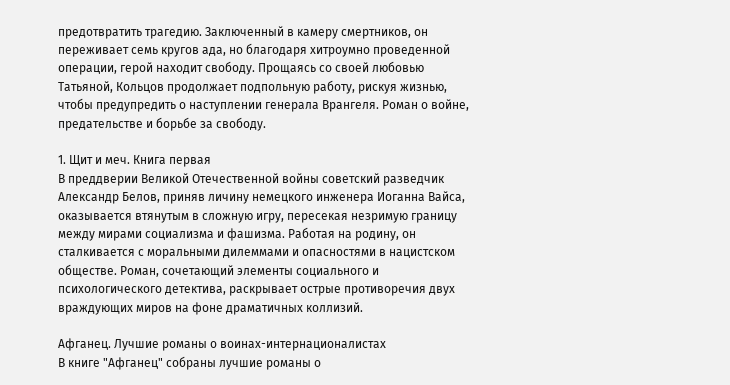предотвратить трагедию. Заключенный в камеру смертников, он переживает семь кругов ада, но благодаря хитроумно проведенной операции, герой находит свободу. Прощаясь со своей любовью Татьяной, Кольцов продолжает подпольную работу, рискуя жизнью, чтобы предупредить о наступлении генерала Врангеля. Роман о войне, предательстве и борьбе за свободу.

1. Щит и меч. Книга первая
В преддверии Великой Отечественной войны советский разведчик Александр Белов, приняв личину немецкого инженера Иоганна Вайса, оказывается втянутым в сложную игру, пересекая незримую границу между мирами социализма и фашизма. Работая на родину, он сталкивается с моральными дилеммами и опасностями в нацистском обществе. Роман, сочетающий элементы социального и психологического детектива, раскрывает острые противоречия двух враждующих миров на фоне драматичных коллизий.

Афганец. Лучшие романы о воинах-интернационалистах
В книге "Афганец" собраны лучшие романы о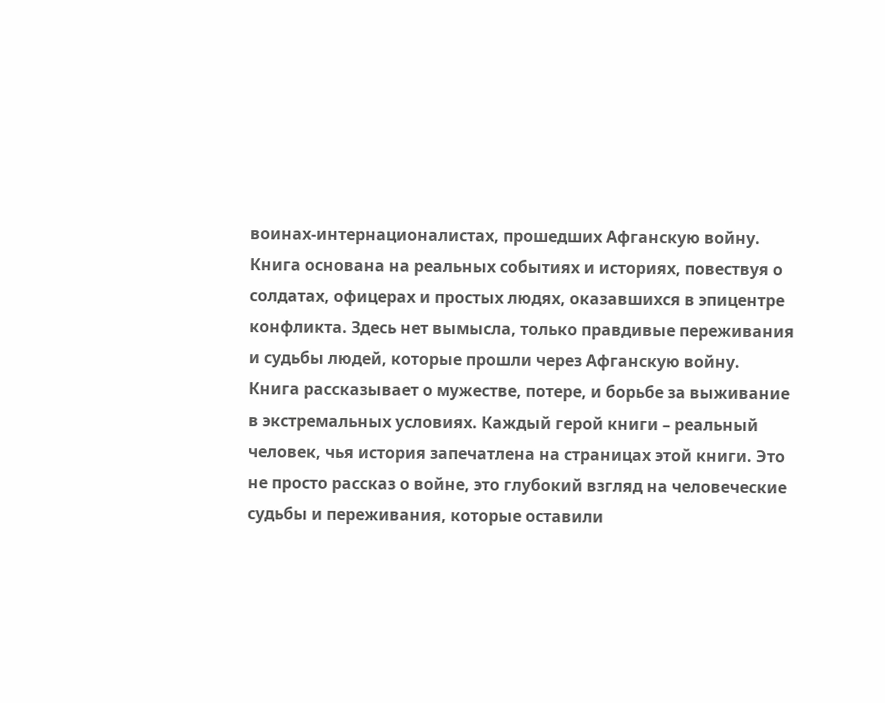воинах-интернационалистах, прошедших Афганскую войну. Книга основана на реальных событиях и историях, повествуя о солдатах, офицерах и простых людях, оказавшихся в эпицентре конфликта. Здесь нет вымысла, только правдивые переживания и судьбы людей, которые прошли через Афганскую войну. Книга рассказывает о мужестве, потере, и борьбе за выживание в экстремальных условиях. Каждый герой книги – реальный человек, чья история запечатлена на страницах этой книги. Это не просто рассказ о войне, это глубокий взгляд на человеческие судьбы и переживания, которые оставили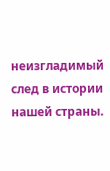неизгладимый след в истории нашей страны.